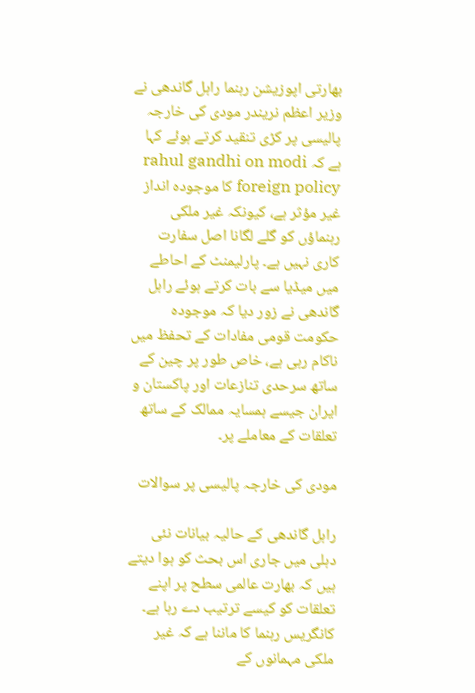بھارتی اپوزیشن رہنما راہل گاندھی نے وزیر اعظم نریندر مودی کی خارجہ پالیسی پر کڑی تنقید کرتے ہوئے کہا ہے کہ rahul gandhi on modi foreign policy کا موجودہ انداز غیر مؤثر ہے، کیونکہ غیر ملکی رہنماؤں کو گلے لگانا اصل سفارت کاری نہیں ہے۔ پارلیمنٹ کے احاطے میں میڈیا سے بات کرتے ہوئے راہل گاندھی نے زور دیا کہ موجودہ حکومت قومی مفادات کے تحفظ میں ناکام رہی ہے، خاص طور پر چین کے ساتھ سرحدی تنازعات اور پاکستان و ایران جیسے ہمسایہ ممالک کے ساتھ تعلقات کے معاملے پر۔

مودی کی خارجہ پالیسی پر سوالات

راہل گاندھی کے حالیہ بیانات نئی دہلی میں جاری اس بحث کو ہوا دیتے ہیں کہ بھارت عالمی سطح پر اپنے تعلقات کو کیسے ترتیب دے رہا ہے۔ کانگریس رہنما کا ماننا ہے کہ غیر ملکی مہمانوں کے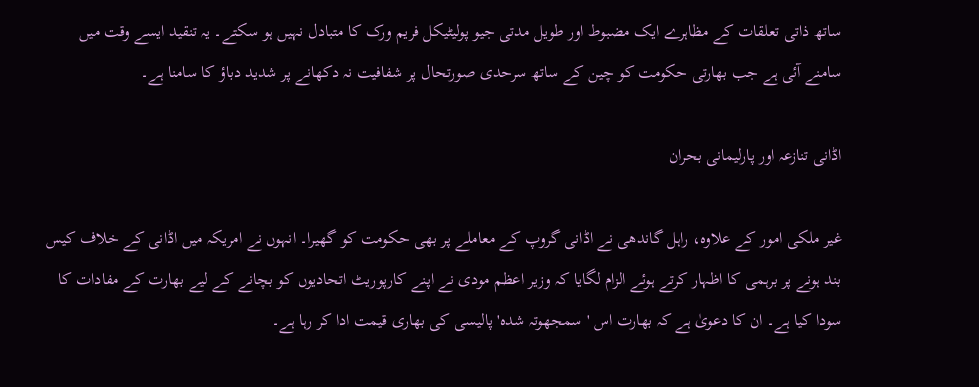ساتھ ذاتی تعلقات کے مظاہرے ایک مضبوط اور طویل مدتی جیو پولیٹیکل فریم ورک کا متبادل نہیں ہو سکتے۔ یہ تنقید ایسے وقت میں سامنے آئی ہے جب بھارتی حکومت کو چین کے ساتھ سرحدی صورتحال پر شفافیت نہ دکھانے پر شدید دباؤ کا سامنا ہے۔

اڈانی تنازعہ اور پارلیمانی بحران

غیر ملکی امور کے علاوہ، راہل گاندھی نے اڈانی گروپ کے معاملے پر بھی حکومت کو گھیرا۔ انہوں نے امریکہ میں اڈانی کے خلاف کیس بند ہونے پر برہمی کا اظہار کرتے ہوئے الزام لگایا کہ وزیر اعظم مودی نے اپنے کارپوریٹ اتحادیوں کو بچانے کے لیے بھارت کے مفادات کا سودا کیا ہے۔ ان کا دعویٰ ہے کہ بھارت اس 'سمجھوتہ شدہ' پالیسی کی بھاری قیمت ادا کر رہا ہے۔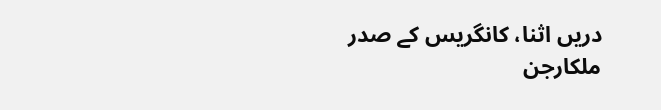دریں اثنا، کانگریس کے صدر ملکارجن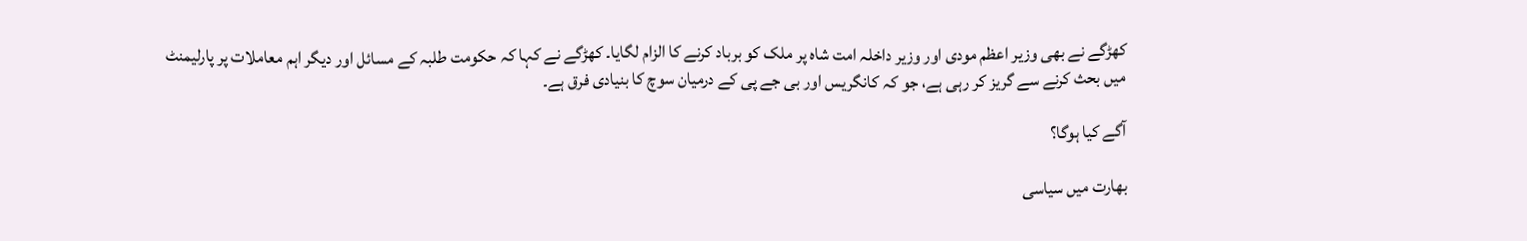کھڑگے نے بھی وزیر اعظم مودی اور وزیر داخلہ امت شاہ پر ملک کو برباد کرنے کا الزام لگایا۔ کھڑگے نے کہا کہ حکومت طلبہ کے مسائل اور دیگر اہم معاملات پر پارلیمنٹ میں بحث کرنے سے گریز کر رہی ہے، جو کہ کانگریس اور بی جے پی کے درمیان سوچ کا بنیادی فرق ہے۔

آگے کیا ہوگا؟

بھارت میں سیاسی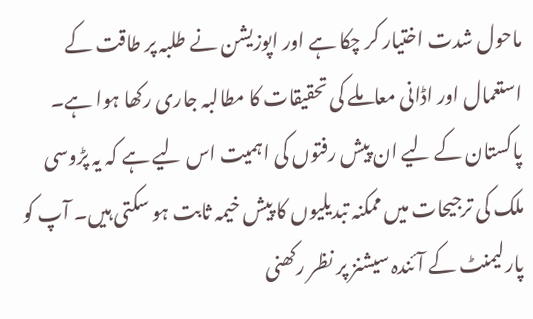ماحول شدت اختیار کر چکا ہے اور اپوزیشن نے طلبہ پر طاقت کے استعمال اور اڈانی معاملے کی تحقیقات کا مطالبہ جاری رکھا ہوا ہے۔ پاکستان کے لیے ان پیش رفتوں کی اہمیت اس لیے ہے کہ یہ پڑوسی ملک کی ترجیحات میں ممکنہ تبدیلیوں کا پیش خیمہ ثابت ہو سکتی ہیں۔ آپ کو پارلیمنٹ کے آئندہ سیشنز پر نظر رکھنی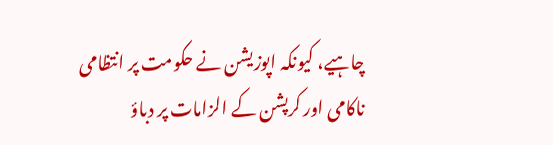چاہیے، کیونکہ اپوزیشن نے حکومت پر انتظامی ناکامی اور کرپشن کے الزامات پر دباؤ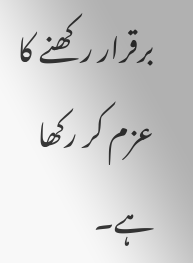برقرار رکھنے کا عزم کر رکھا ہے۔